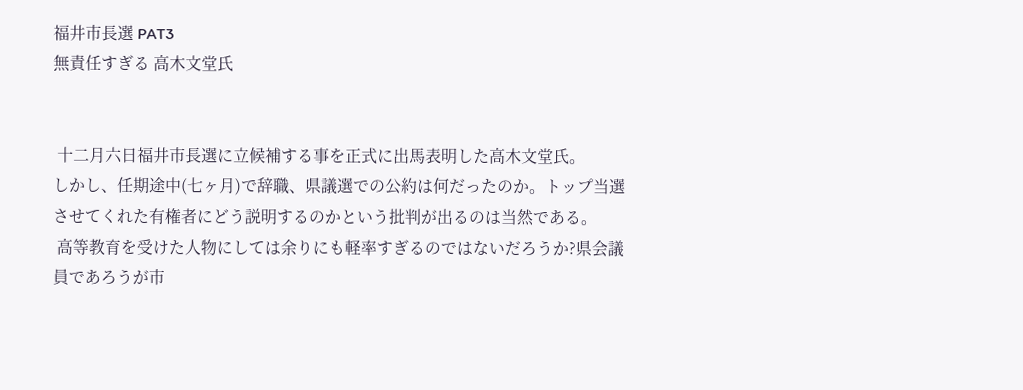福井市長選 PAT3
無責任すぎる 高木文堂氏


 十二月六日福井市長選に立候補する事を正式に出馬表明した高木文堂氏。
しかし、任期途中(七ヶ月)で辞職、県議選での公約は何だったのか。トップ当選させてくれた有権者にどう説明するのかという批判が出るのは当然である。
 高等教育を受けた人物にしては余りにも軽率すぎるのではないだろうか?県会議員であろうが市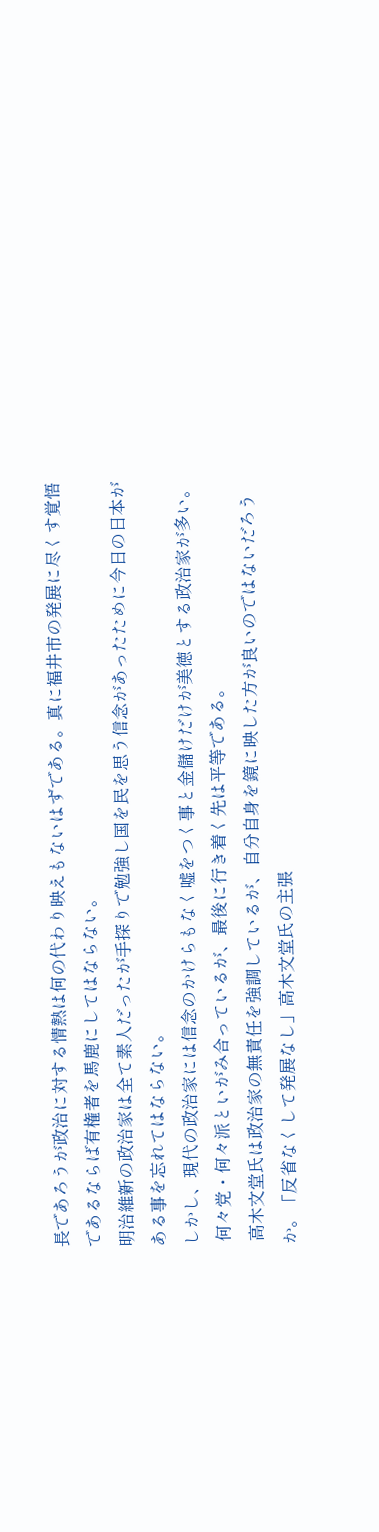長であろうが政治に対する情熱は何の代わり映えもないはずである。真に福井市の発展に尽くす覚悟であるならば有権者を馬鹿にしてはならない。
明治維新の政治家は全て素人だったが手探りで勉強し国を民を思う信念があったために今日の日本がある事を忘れてはならない。
しかし、現代の政治家には信念のかけらもなく嘘をつく事と金儲けだけが美徳とする政治家が多い。
 何々党・何々派といがみ合っているが、最後に行き着く先は平等である。
 高木文堂氏は政治家の無責任を強調しているが、自分自身を鏡に映した方が良いのではないだろうか。「反省なくして発展なし」高木文堂氏の主張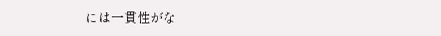には一貫性がな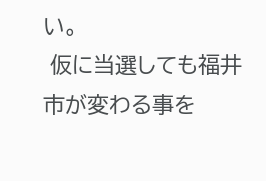い。
 仮に当選しても福井市が変わる事を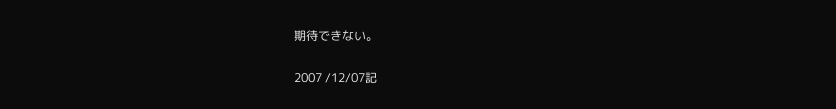期待できない。


2007 /12/07記